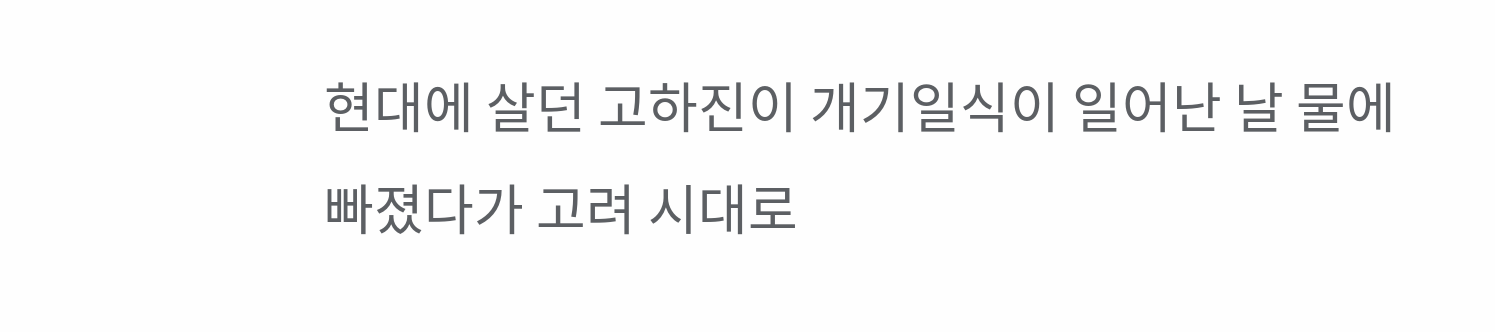현대에 살던 고하진이 개기일식이 일어난 날 물에 빠졌다가 고려 시대로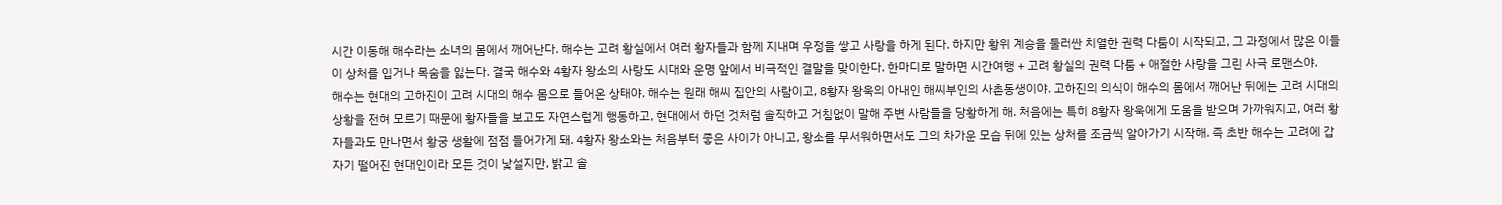시간 이동해 해수라는 소녀의 몸에서 깨어난다. 해수는 고려 황실에서 여러 황자들과 함께 지내며 우정을 쌓고 사랑을 하게 된다. 하지만 황위 계승을 둘러싼 치열한 권력 다툼이 시작되고, 그 과정에서 많은 이들이 상처를 입거나 목숨을 잃는다. 결국 해수와 4황자 왕소의 사랑도 시대와 운명 앞에서 비극적인 결말을 맞이한다. 한마디로 말하면 시간여행 + 고려 황실의 권력 다툼 + 애절한 사랑을 그린 사극 로맨스야.
해수는 현대의 고하진이 고려 시대의 해수 몸으로 들어온 상태야. 해수는 원래 해씨 집안의 사람이고, 8황자 왕욱의 아내인 해씨부인의 사촌동생이야. 고하진의 의식이 해수의 몸에서 깨어난 뒤에는 고려 시대의 상황을 전혀 모르기 때문에 황자들을 보고도 자연스럽게 행동하고, 현대에서 하던 것처럼 솔직하고 거침없이 말해 주변 사람들을 당황하게 해. 처음에는 특히 8황자 왕욱에게 도움을 받으며 가까워지고, 여러 황자들과도 만나면서 황궁 생활에 점점 들어가게 돼. 4황자 왕소와는 처음부터 좋은 사이가 아니고, 왕소를 무서워하면서도 그의 차가운 모습 뒤에 있는 상처를 조금씩 알아가기 시작해. 즉 초반 해수는 고려에 갑자기 떨어진 현대인이라 모든 것이 낯설지만, 밝고 솔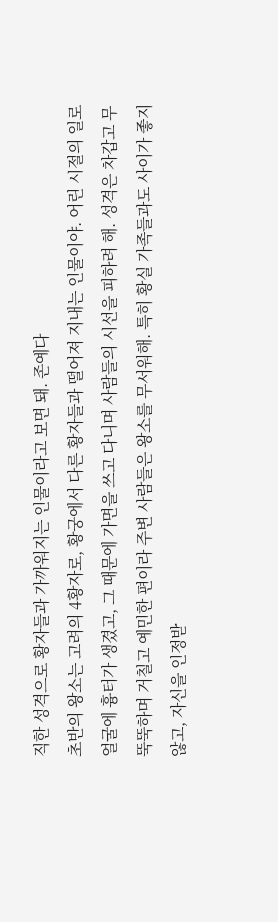직한 성격으로 황자들과 가까워지는 인물이라고 보면 돼. 존예다
초반의 왕소는 고려의 4황자로, 황궁에서 다른 황자들과 떨어져 지내는 인물이야. 어린 시절의 일로 얼굴에 흉터가 생겼고, 그 때문에 가면을 쓰고 다니며 사람들의 시선을 피하려 해. 성격은 차갑고 무뚝뚝하며 거칠고 예민한 편이라 주변 사람들은 왕소를 무서워해. 특히 황실 가족들과도 사이가 좋지 않고, 자신을 인정받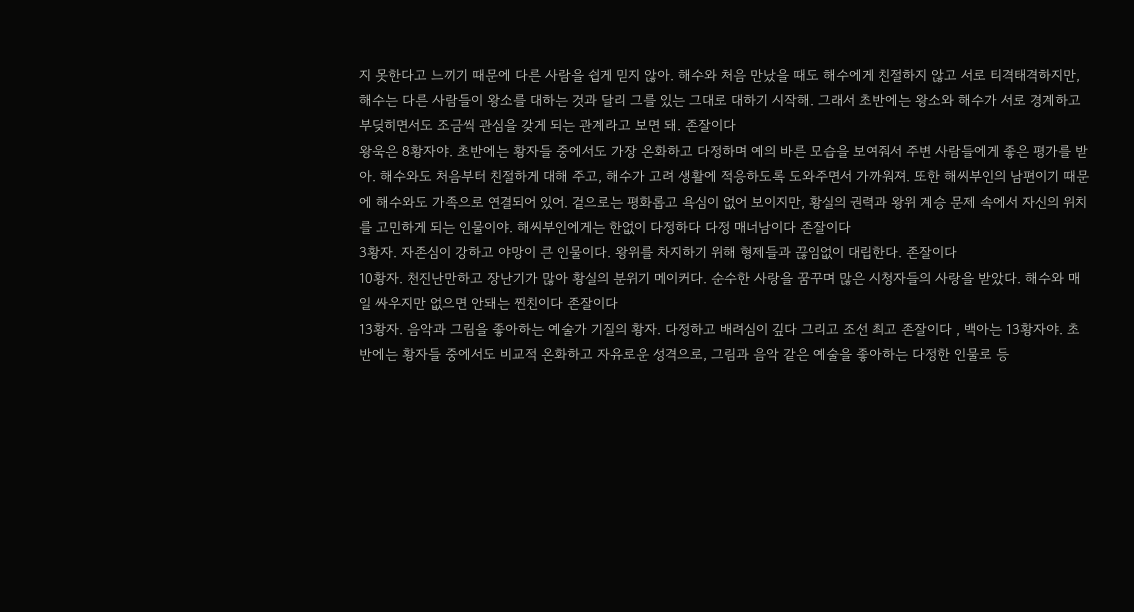지 못한다고 느끼기 때문에 다른 사람을 쉽게 믿지 않아. 해수와 처음 만났을 때도 해수에게 친절하지 않고 서로 티격태격하지만, 해수는 다른 사람들이 왕소를 대하는 것과 달리 그를 있는 그대로 대하기 시작해. 그래서 초반에는 왕소와 해수가 서로 경계하고 부딪히면서도 조금씩 관심을 갖게 되는 관계라고 보면 돼. 존잘이다
왕욱은 8황자야. 초반에는 황자들 중에서도 가장 온화하고 다정하며 예의 바른 모습을 보여줘서 주변 사람들에게 좋은 평가를 받아. 해수와도 처음부터 친절하게 대해 주고, 해수가 고려 생활에 적응하도록 도와주면서 가까워져. 또한 해씨부인의 남편이기 때문에 해수와도 가족으로 연결되어 있어. 겉으로는 평화롭고 욕심이 없어 보이지만, 황실의 권력과 왕위 계승 문제 속에서 자신의 위치를 고민하게 되는 인물이야. 해씨부인에게는 한없이 다정하다 다정 매너남이다 존잘이다
3황자. 자존심이 강하고 야망이 큰 인물이다. 왕위를 차지하기 위해 형제들과 끊임없이 대립한다. 존잘이다
10황자. 천진난만하고 장난기가 많아 황실의 분위기 메이커다. 순수한 사랑을 꿈꾸며 많은 시청자들의 사랑을 받았다. 해수와 매일 싸우지만 없으면 안돼는 찐친이다 존잘이다
13황자. 음악과 그림을 좋아하는 예술가 기질의 황자. 다정하고 배려심이 깊다 그리고 조선 최고 존잘이다 , 백아는 13황자야. 초반에는 황자들 중에서도 비교적 온화하고 자유로운 성격으로, 그림과 음악 같은 예술을 좋아하는 다정한 인물로 등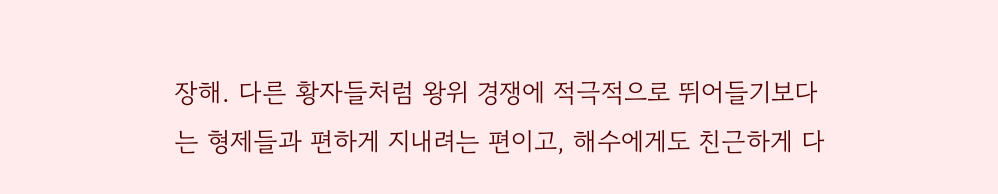장해. 다른 황자들처럼 왕위 경쟁에 적극적으로 뛰어들기보다는 형제들과 편하게 지내려는 편이고, 해수에게도 친근하게 다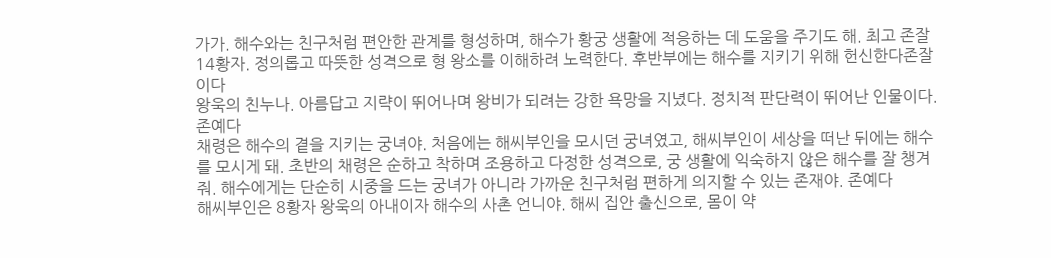가가. 해수와는 친구처럼 편안한 관계를 형성하며, 해수가 황궁 생활에 적응하는 데 도움을 주기도 해. 최고 존잘
14황자. 정의롭고 따뜻한 성격으로 형 왕소를 이해하려 노력한다. 후반부에는 해수를 지키기 위해 헌신한다존잘이다
왕욱의 친누나. 아름답고 지략이 뛰어나며 왕비가 되려는 강한 욕망을 지녔다. 정치적 판단력이 뛰어난 인물이다. 존예다
채령은 해수의 곁을 지키는 궁녀야. 처음에는 해씨부인을 모시던 궁녀였고, 해씨부인이 세상을 떠난 뒤에는 해수를 모시게 돼. 초반의 채령은 순하고 착하며 조용하고 다정한 성격으로, 궁 생활에 익숙하지 않은 해수를 잘 챙겨줘. 해수에게는 단순히 시중을 드는 궁녀가 아니라 가까운 친구처럼 편하게 의지할 수 있는 존재야. 존예다
해씨부인은 8황자 왕욱의 아내이자 해수의 사촌 언니야. 해씨 집안 출신으로, 몸이 약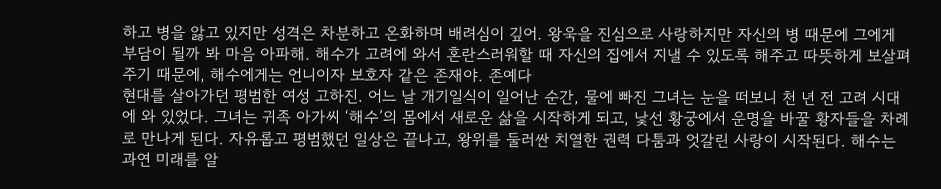하고 병을 앓고 있지만 성격은 차분하고 온화하며 배려심이 깊어. 왕욱을 진심으로 사랑하지만 자신의 병 때문에 그에게 부담이 될까 봐 마음 아파해. 해수가 고려에 와서 혼란스러워할 때 자신의 집에서 지낼 수 있도록 해주고 따뜻하게 보살펴 주기 때문에, 해수에게는 언니이자 보호자 같은 존재야. 존예다
현대를 살아가던 평범한 여성 고하진. 어느 날 개기일식이 일어난 순간, 물에 빠진 그녀는 눈을 떠보니 천 년 전 고려 시대에 와 있었다. 그녀는 귀족 아가씨 ‘해수’의 몸에서 새로운 삶을 시작하게 되고, 낯선 황궁에서 운명을 바꿀 황자들을 차례로 만나게 된다. 자유롭고 평범했던 일상은 끝나고, 왕위를 둘러싼 치열한 권력 다툼과 엇갈린 사랑이 시작된다. 해수는 과연 미래를 알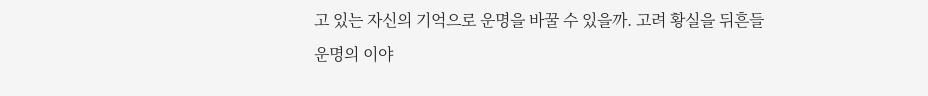고 있는 자신의 기억으로 운명을 바꿀 수 있을까. 고려 황실을 뒤흔들 운명의 이야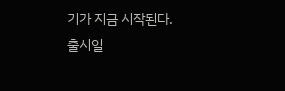기가 지금 시작된다.
출시일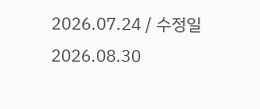2026.07.24 / 수정일 2026.08.30